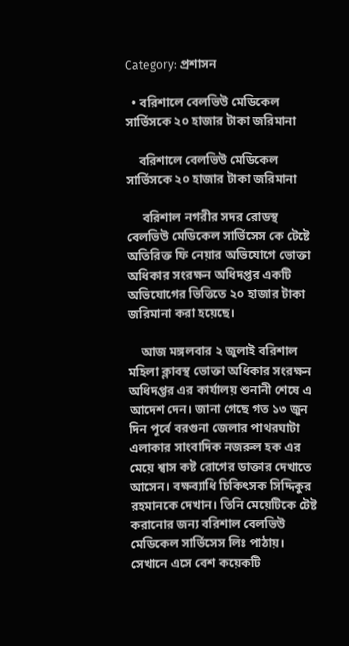Category: প্রশাসন

  • বরিশালে বেলভিউ মেডিকেল সার্ভিসকে ২০ হাজার টাকা জরিমানা

    বরিশালে বেলভিউ মেডিকেল সার্ভিসকে ২০ হাজার টাকা জরিমানা

     বরিশাল নগরীর সদর রোডস্থ বেলভিউ মেডিকেল সার্ভিসেস কে টেষ্টে অতিরিক্ত ফি নেয়ার অভিযোগে ভোক্তা অধিকার সংরক্ষন অধিদপ্তর একটি অভিযোগের ভিত্তিতে ২০ হাজার টাকা জরিমানা করা হয়েছে।

    আজ মঙ্গলবার ২ জুলাই বরিশাল মহিলা ক্লাবস্থ ভোক্তা অধিকার সংরক্ষন অধিদপ্তর এর কার্যালয় শুনানী শেষে এ আদেশ দেন। জানা গেছে গত ১৩ জুন দিন পূর্বে বরগুনা জেলার পাথরঘাটা এলাকার সাংবাদিক নজরুল হক এর মেয়ে শ্বাস কষ্ট রোগের ডাক্তার দেখাতে আসেন। বক্ষব্যাধি চিকিৎসক সিদ্দিকুর রহমানকে দেখান। তিনি মেয়েটিকে টেষ্ট করানোর জন্য বরিশাল বেলভিউ মেডিকেল সার্ভিসেস লিঃ পাঠায়। সেখানে এসে বেশ কয়েকটি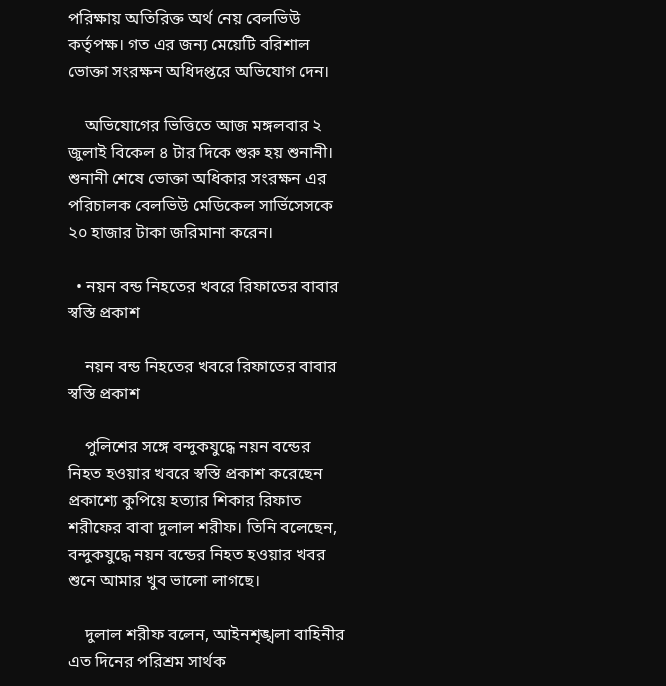পরিক্ষায় অতিরিক্ত অর্থ নেয় বেলভিউ কর্তৃপক্ষ। গত এর জন্য মেয়েটি বরিশাল ভোক্তা সংরক্ষন অধিদপ্তরে অভিযোগ দেন।

    অভিযোগের ভিত্তিতে আজ মঙ্গলবার ২ জুলাই বিকেল ৪ টার দিকে শুরু হয় শুনানী। শুনানী শেষে ভোক্তা অধিকার সংরক্ষন এর পরিচালক বেলভিউ মেডিকেল সার্ভিসেসকে ২০ হাজার টাকা জরিমানা করেন।

  • নয়ন বন্ড নিহতের খবরে রিফাতের বাবার স্বস্তি প্রকাশ

    নয়ন বন্ড নিহতের খবরে রিফাতের বাবার স্বস্তি প্রকাশ

    পুলিশের সঙ্গে বন্দুকযুদ্ধে নয়ন বন্ডের নিহত হওয়ার খবরে স্বস্তি প্রকাশ করেছেন প্রকাশ্যে কুপিয়ে হত্যার শিকার রিফাত শরীফের বাবা দুলাল শরীফ। তিনি বলেছেন, বন্দুকযুদ্ধে নয়ন বন্ডের নিহত হওয়ার খবর শুনে আমার খুব ভালো লাগছে।

    দুলাল শরীফ বলেন, আইনশৃঙ্খলা বাহিনীর এত দিনের পরিশ্রম সার্থক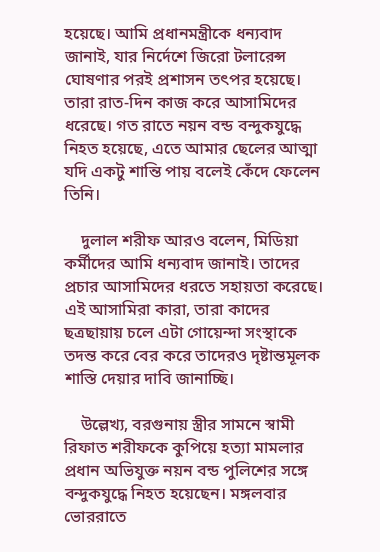হয়েছে। আমি প্রধানমন্ত্রীকে ধন্যবাদ জানাই, যার নির্দেশে জিরো টলারেন্স ঘোষণার পরই প্রশাসন তৎপর হয়েছে। তারা রাত-দিন কাজ করে আসামিদের ধরেছে। গত রাতে নয়ন বন্ড বন্দুকযুদ্ধে নিহত হয়েছে, এতে আমার ছেলের আত্মা যদি একটু শান্তি পায় বলেই কেঁদে ফেলেন তিনি।

    দুলাল শরীফ আরও বলেন, মিডিয়া কর্মীদের আমি ধন্যবাদ জানাই। তাদের প্রচার আসামিদের ধরতে সহায়তা করেছে। এই আসামিরা কারা, তারা কাদের ছত্রছায়ায় চলে এটা গোয়েন্দা সংস্থাকে তদন্ত করে বের করে তাদেরও দৃষ্টান্তমূলক শাস্তি দেয়ার দাবি জানাচ্ছি।

    উল্লেখ্য, বরগুনায় স্ত্রীর সামনে স্বামী রিফাত শরীফকে কুপিয়ে হত্যা মামলার প্রধান অভিযুক্ত নয়ন বন্ড পুলিশের সঙ্গে বন্দুকযুদ্ধে নিহত হয়েছেন। মঙ্গলবার ভোররাতে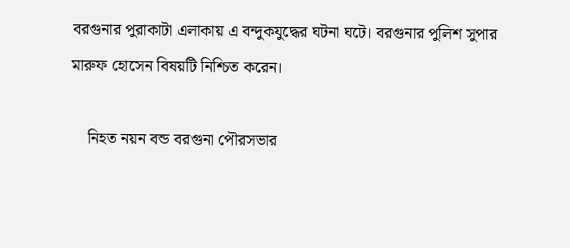বরগুনার পুরাকাটা এলাকায় এ বন্দুকযুদ্ধের ঘটনা ঘটে। বরগুনার পুলিশ সুপার মারুফ হোসেন বিষয়টি নিশ্চিত করেন।

    নিহত নয়ন বন্ড বরগুনা পৌরসভার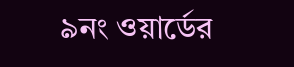৯নং ওয়ার্ডের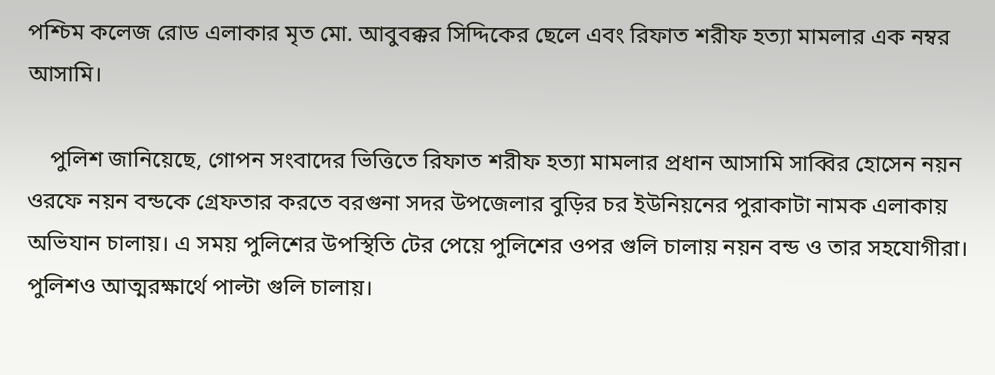পশ্চিম কলেজ রোড এলাকার মৃত মো. আবুবক্কর সিদ্দিকের ছেলে এবং রিফাত শরীফ হত্যা মামলার এক নম্বর আসামি।

    পুলিশ জানিয়েছে, গোপন সংবাদের ভিত্তিতে রিফাত শরীফ হত্যা মামলার প্রধান আসামি সাব্বির হোসেন নয়ন ওরফে নয়ন বন্ডকে গ্রেফতার করতে বরগুনা সদর উপজেলার বুড়ির চর ইউনিয়নের পুরাকাটা নামক এলাকায় অভিযান চালায়। এ সময় পুলিশের উপস্থিতি টের পেয়ে পুলিশের ওপর গুলি চালায় নয়ন বন্ড ও তার সহযোগীরা। পুলিশও আত্মরক্ষার্থে পাল্টা গুলি চালায়।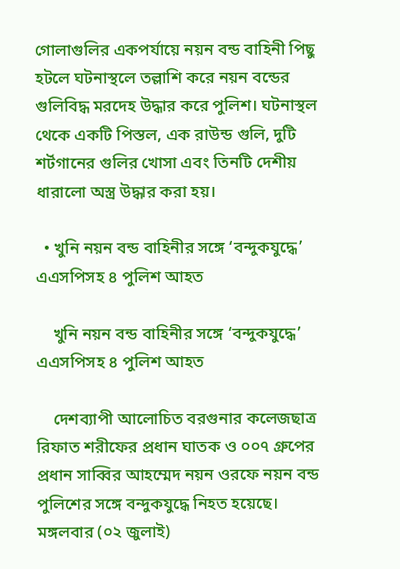গোলাগুলির একপর্যায়ে নয়ন বন্ড বাহিনী পিছু হটলে ঘটনাস্থলে তল্লাশি করে নয়ন বন্ডের গুলিবিদ্ধ মরদেহ উদ্ধার করে পুলিশ। ঘটনাস্থল থেকে একটি পিস্তল, এক রাউন্ড গুলি, দুটি শর্টগানের গুলির খোসা এবং তিনটি দেশীয় ধারালো অস্ত্র উদ্ধার করা হয়।

  • খুনি নয়ন বন্ড বাহিনীর সঙ্গে ‘বন্দুকযুদ্ধে’ এএসপিসহ ৪ পুলিশ আহত

    খুনি নয়ন বন্ড বাহিনীর সঙ্গে ‘বন্দুকযুদ্ধে’ এএসপিসহ ৪ পুলিশ আহত

    দেশব্যাপী আলোচিত বরগুনার কলেজছাত্র রিফাত শরীফের প্রধান ঘাতক ও ০০৭ গ্রুপের প্রধান সাব্বির আহম্মেদ নয়ন ওরফে নয়ন বন্ড পুলিশের সঙ্গে বন্দুকযুদ্ধে নিহত হয়েছে। মঙ্গলবার (০২ জুলাই)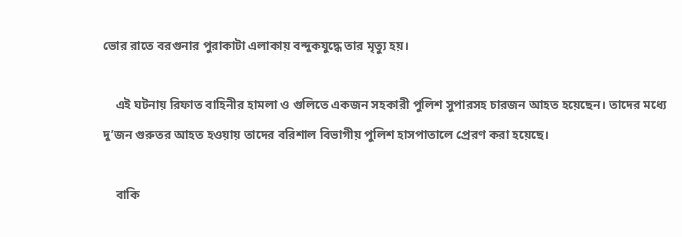ভোর রাতে বরগুনার পুরাকাটা এলাকায় বন্দুকযুদ্ধে তার মৃত্যু হয়।

    এই ঘটনায় রিফাত বাহিনীর হামলা ও গুলিতে একজন সহকারী পুলিশ সুপারসহ চারজন আহত হয়েছেন। তাদের মধ্যে দু’জন গুরুতর আহত হওয়ায় তাদের বরিশাল বিভাগীয় পুলিশ হাসপাতালে প্রেরণ করা হয়েছে।

    বাকি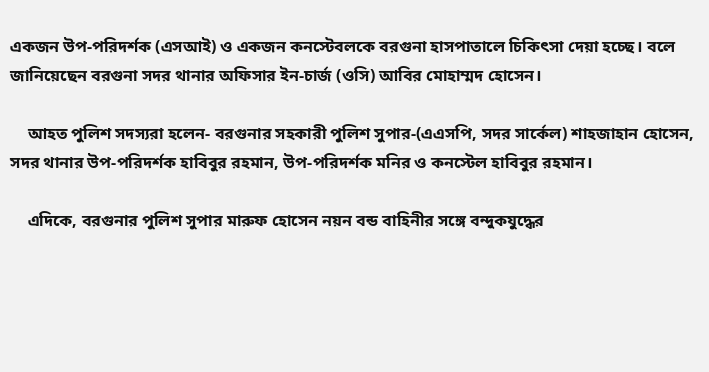একজন উপ-পরিদর্শক (এসআই) ও একজন কনস্টেবলকে বরগুনা হাসপাতালে চিকিৎসা দেয়া হচ্ছে। বলে জানিয়েছেন বরগুনা সদর থানার অফিসার ইন-চার্জ (ওসি) আবির মোহাম্মদ হোসেন।

    আহত পুলিশ সদস্যরা হলেন- বরগুনার সহকারী পুলিশ সুপার-(এএসপি, সদর সার্কেল) শাহজাহান হোসেন, সদর থানার উপ-পরিদর্শক হাবিবুর রহমান, উপ-পরিদর্শক মনির ও কনস্টেল হাবিবুর রহমান।

    এদিকে, বরগুনার পুলিশ সুপার মারুফ হোসেন নয়ন বন্ড বাহিনীর সঙ্গে বন্দুকযুদ্ধের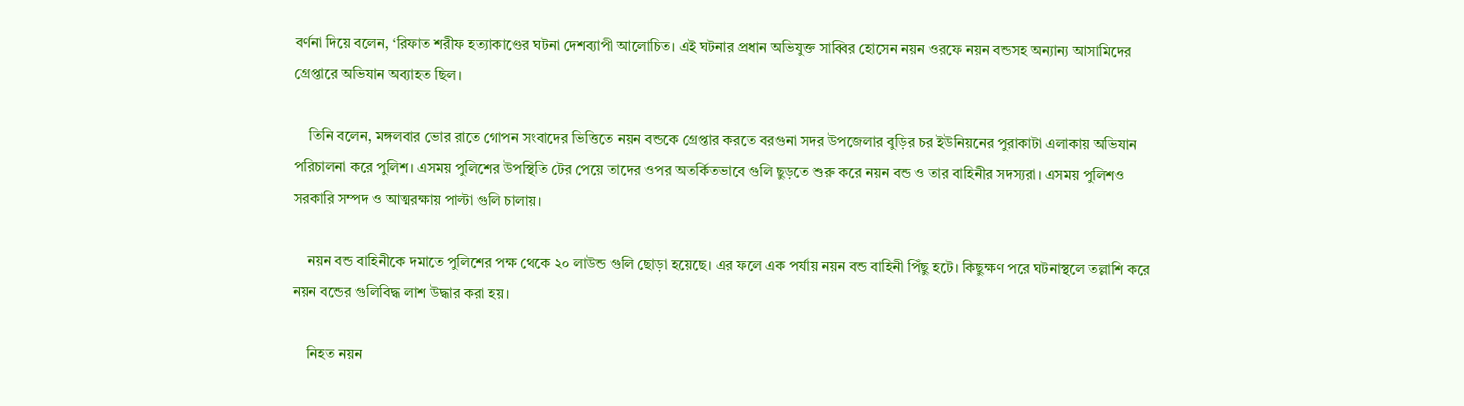বর্ণনা দিয়ে বলেন, ‘রিফাত শরীফ হত্যাকাণ্ডের ঘটনা দেশব্যাপী আলোচিত। এই ঘটনার প্রধান অভিযুক্ত সাব্বির হোসেন নয়ন ওরফে নয়ন বন্ডসহ অন্যান্য আসামিদের গ্রেপ্তারে অভিযান অব্যাহত ছিল।

    তিনি বলেন, মঙ্গলবার ভোর রাতে গোপন সংবাদের ভিত্তিতে নয়ন বন্ডকে গ্রেপ্তার করতে বরগুনা সদর উপজেলার বুড়ির চর ইউনিয়নের পুরাকাটা এলাকায় অভিযান পরিচালনা করে পুলিশ। এসময় পুলিশের উপস্থিতি টের পেয়ে তাদের ওপর অতর্কিতভাবে গুলি ছুড়তে শুরু করে নয়ন বন্ড ও তার বাহিনীর সদস্যরা। এসময় পুলিশও সরকারি সম্পদ ও আত্মরক্ষায় পাল্টা গুলি চালায়।

    নয়ন বন্ড বাহিনীকে দমাতে পুলিশের পক্ষ থেকে ২০ লাউন্ড গুলি ছোড়া হয়েছে। এর ফলে এক পর্যায় নয়ন বন্ড বাহিনী পিঁছু হটে। কিছুক্ষণ পরে ঘটনাস্থলে তল্লাশি করে নয়ন বন্ডের গুলিবিদ্ধ লাশ উদ্ধার করা হয়।

    নিহত নয়ন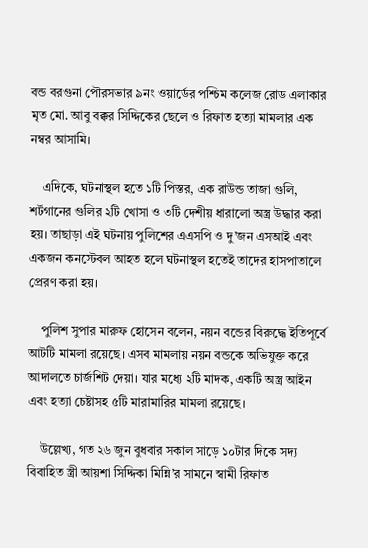বন্ড বরগুনা পৌরসভার ৯নং ওয়ার্ডের পশ্চিম কলেজ রোড এলাকার মৃত মো. আবু বক্কর সিদ্দিকের ছেলে ও রিফাত হত্যা মামলার এক নম্বর আসামি।

    এদিকে, ঘটনাস্থল হতে ১টি পিস্তর, এক রাউন্ড তাজা গুলি, শর্টগানের গুলির ২টি খোসা ও ৩টি দেশীয় ধারালো অস্ত্র উদ্ধার করা হয়। তাছাড়া এই ঘটনায় পুলিশের এএসপি ও দু’জন এসআই এবং একজন কনস্টেবল আহত হলে ঘটনাস্থল হতেই তাদের হাসপাতালে প্রেরণ করা হয়।

    পুলিশ সুপার মারুফ হোসেন বলেন, নয়ন বন্ডের বিরুদ্ধে ইতিপূর্বে আটটি মামলা রয়েছে। এসব মামলায় নয়ন বন্ডকে অভিযুক্ত করে আদালতে চার্জশিট দেয়া। যার মধ্যে ২টি মাদক, একটি অস্ত্র আইন এবং হত্যা চেষ্টাসহ ৫টি মারামারির মামলা রয়েছে।

    উল্লেখ্য, গত ২৬ জুন বুধবার সকাল সাড়ে ১০টার দিকে সদ্য বিবাহিত স্ত্রী আয়শা সিদ্দিকা মিন্নি’র সামনে স্বামী রিফাত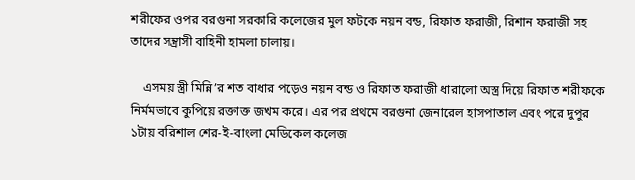শরীফের ওপর বরগুনা সরকারি কলেজের মুল ফটকে নয়ন বন্ড, রিফাত ফরাজী, রিশান ফরাজী সহ তাদের সন্ত্রাসী বাহিনী হামলা চালায়।

    এসময় স্ত্রী মিন্নি’র শত বাধার পড়েও নয়ন বন্ড ও রিফাত ফরাজী ধারালো অস্ত্র দিয়ে রিফাত শরীফকে নির্মমভাবে কুপিয়ে রক্তাক্ত জখম করে। এর পর প্রথমে বরগুনা জেনারেল হাসপাতাল এবং পরে দুপুর ১টায় বরিশাল শের-ই-বাংলা মেডিকেল কলেজ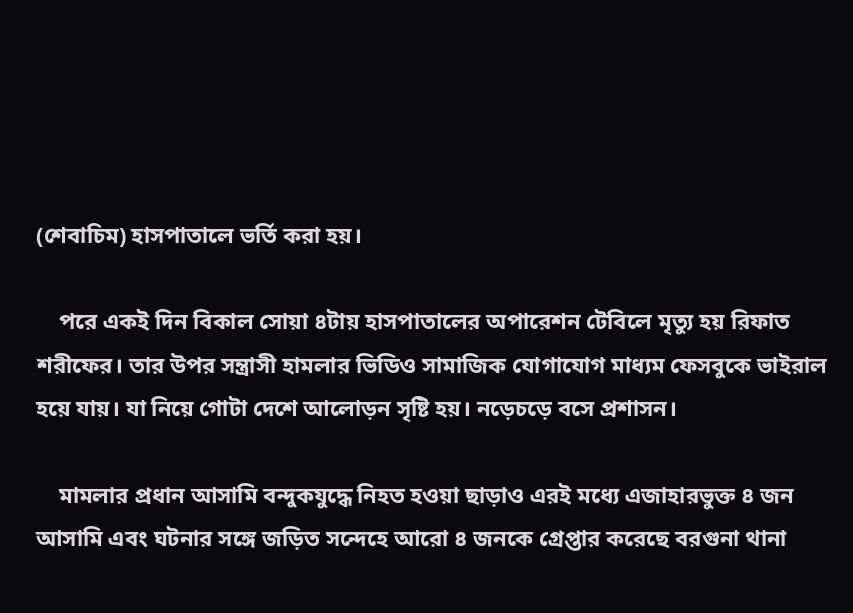(শেবাচিম) হাসপাতালে ভর্তি করা হয়।

    পরে একই দিন বিকাল সোয়া ৪টায় হাসপাতালের অপারেশন টেবিলে মৃত্যু হয় রিফাত শরীফের। তার উপর সন্ত্রাসী হামলার ভিডিও সামাজিক যোগাযোগ মাধ্যম ফেসবুকে ভাইরাল হয়ে যায়। যা নিয়ে গোটা দেশে আলোড়ন সৃষ্টি হয়। নড়েচড়ে বসে প্রশাসন।

    মামলার প্রধান আসামি বন্দুকযুদ্ধে নিহত হওয়া ছাড়াও এরই মধ্যে এজাহারভুক্ত ৪ জন আসামি এবং ঘটনার সঙ্গে জড়িত সন্দেহে আরো ৪ জনকে গ্রেপ্তার করেছে বরগুনা থানা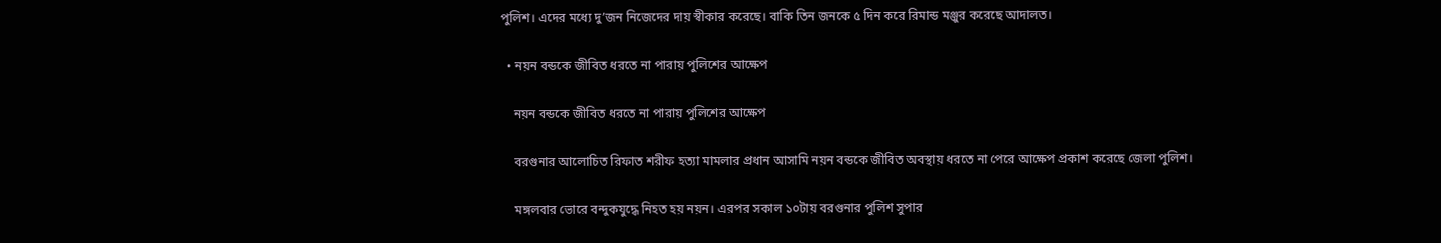পুলিশ। এদের মধ্যে দু’জন নিজেদের দায় স্বীকার করেছে। বাকি তিন জনকে ৫ দিন করে রিমান্ড মঞ্জুর করেছে আদালত।

  • নয়ন বন্ডকে জীবিত ধরতে না পারায় পুলিশের আক্ষেপ

    নয়ন বন্ডকে জীবিত ধরতে না পারায় পুলিশের আক্ষেপ

    বরগুনার আলোচিত রিফাত শরীফ হত্যা মামলার প্রধান আসামি নয়ন বন্ডকে জীবিত অবস্থায় ধরতে না পেরে আক্ষেপ প্রকাশ করেছে জেলা পুলিশ।

    মঙ্গলবার ভোরে বন্দুকযুদ্ধে নিহত হয় নয়ন। এরপর সকাল ১০টায় বরগুনার পুলিশ সুপার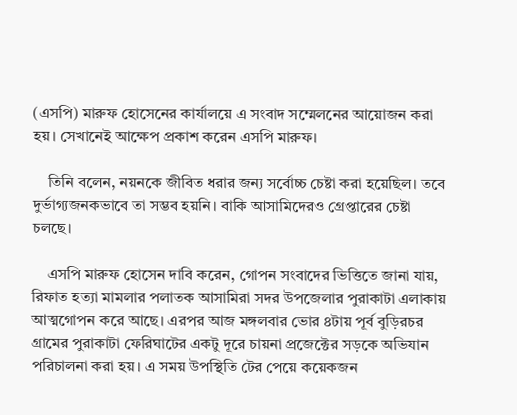(এসপি) মারুফ হোসেনের কার্যালয়ে এ সংবাদ সম্মেলনের আয়োজন করা হয়। সেখানেই আক্ষেপ প্রকাশ করেন এসপি মারুফ।

    তিনি বলেন, নয়নকে জীবিত ধরার জন্য সর্বোচ্চ চেষ্টা করা হয়েছিল। তবে দুর্ভাগ্যজনকভাবে তা সম্ভব হয়নি। বাকি আসামিদেরও গ্রেপ্তারের চেষ্টা চলছে।

    এসপি মারুফ হোসেন দাবি করেন, গোপন সংবাদের ভিত্তিতে জানা যায়, রিফাত হত্যা মামলার পলাতক আসামিরা সদর উপজেলার পুরাকাটা এলাকায় আত্মগোপন করে আছে। এরপর আজ মঙ্গলবার ভোর ৪টায় পূর্ব বুড়িরচর গ্রামের পুরাকাটা ফেরিঘাটের একটু দূরে চায়না প্রজেক্টের সড়কে অভিযান পরিচালনা করা হয়। এ সময় উপস্থিতি টের পেয়ে কয়েকজন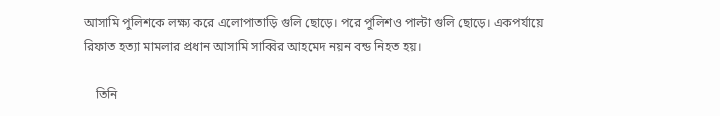আসামি পুলিশকে লক্ষ্য করে এলোপাতাড়ি গুলি ছোড়ে। পরে পুলিশও পাল্টা গুলি ছোড়ে। একপর্যায়ে রিফাত হত্যা মামলার প্রধান আসামি সাব্বির আহমেদ নয়ন বন্ড নিহত হয়।

    তিনি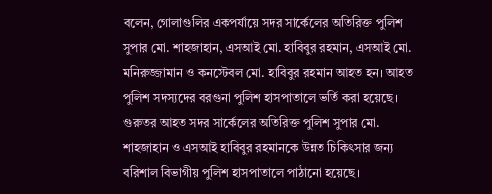বলেন, গোলাগুলির একপর্যায়ে সদর সার্কেলের অতিরিক্ত পুলিশ সুপার মো. শাহজাহান, এসআই মো. হাবিবুর রহমান, এসআই মো. মনিরুজ্জামান ও কনস্টেবল মো. হাবিবুর রহমান আহত হন। আহত পুলিশ সদস্যদের বরগুনা পুলিশ হাসপাতালে ভর্তি করা হয়েছে। গুরুতর আহত সদর সার্কেলের অতিরিক্ত পুলিশ সুপার মো. শাহজাহান ও এসআই হাবিবুর রহমানকে উন্নত চিকিৎসার জন্য বরিশাল বিভাগীয় পুলিশ হাসপাতালে পাঠানো হয়েছে।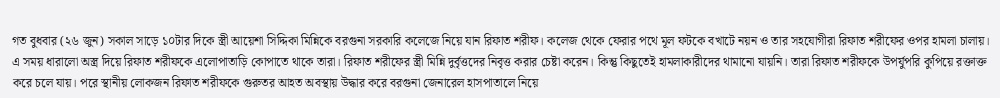গত বুধবার (২৬ জুন) সকাল সাড়ে ১০টার দিকে স্ত্রী আয়েশা সিদ্দিকা মিন্নিকে বরগুনা সরকারি কলেজে নিয়ে যান রিফাত শরীফ। কলেজ থেকে ফেরার পথে মূল ফটকে বখাটে নয়ন ও তার সহযোগীরা রিফাত শরীফের ওপর হামলা চালায়। এ সময় ধারালো অস্ত্র দিয়ে রিফাত শরীফকে এলোপাতাড়ি কোপাতে থাকে তারা। রিফাত শরীফের স্ত্রী মিন্নি দুর্বৃত্তদের নিবৃত্ত করার চেষ্টা করেন। কিন্তু কিছুতেই হামলাকারীদের থামানো যায়নি। তারা রিফাত শরীফকে উপর্যুপরি কুপিয়ে রক্তাক্ত করে চলে যায়। পরে স্থানীয় লোকজন রিফাত শরীফকে গুরুতর আহত অবস্থায় উদ্ধার করে বরগুনা জেনারেল হাসপাতালে নিয়ে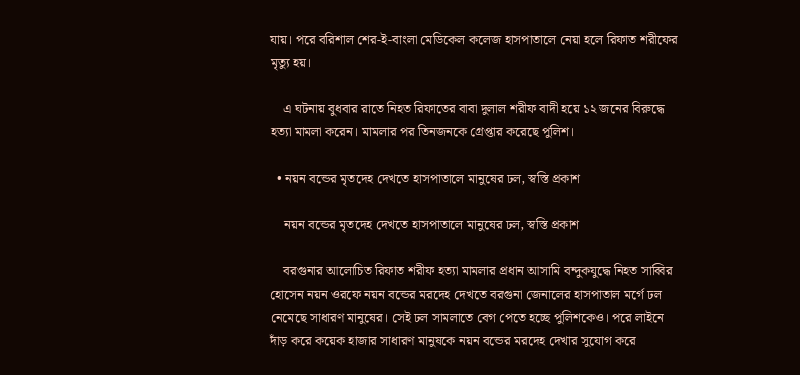যায়। পরে বরিশাল শের-ই-বাংলা মেডিকেল কলেজ হাসপাতালে নেয়া হলে রিফাত শরীফের মৃত্যু হয়।

    এ ঘটনায় বুধবার রাতে নিহত রিফাতের বাবা দুলাল শরীফ বাদী হয়ে ১২ জনের বিরুদ্ধে হত্যা মামলা করেন। মামলার পর তিনজনকে গ্রেপ্তার করেছে পুলিশ।

  • নয়ন বন্ডের মৃতদেহ দেখতে হাসপাতালে মানুষের ঢল, স্বস্তি প্রকাশ

    নয়ন বন্ডের মৃতদেহ দেখতে হাসপাতালে মানুষের ঢল, স্বস্তি প্রকাশ

    বরগুনার আলোচিত রিফাত শরীফ হত্যা মামলার প্রধান আসামি বন্দুকযুদ্ধে নিহত সাব্বির হোসেন নয়ন ওরফে নয়ন বন্ডের মরদেহ দেখতে বরগুনা জেনালের হাসপাতাল মর্গে ঢল নেমেছে সাধারণ মানুষের। সেই ঢল সামলাতে বেগ পেতে হচ্ছে পুলিশকেও। পরে লাইনে দাঁড় করে কয়েক হাজার সাধারণ মানুষকে নয়ন বন্ডের মরদেহ দেখার সুযোগ করে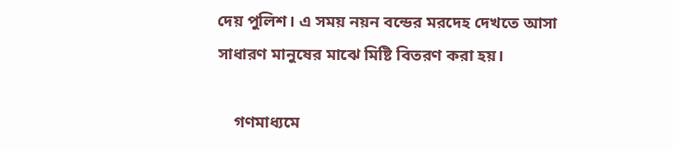দেয় পুলিশ। এ সময় নয়ন বন্ডের মরদেহ দেখতে আসা সাধারণ মানুষের মাঝে মিষ্টি বিতরণ করা হয়।

    গণমাধ্যমে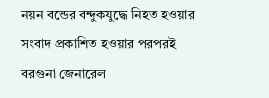নয়ন বন্ডের বন্দুকযুদ্ধে নিহত হওয়ার সংবাদ প্রকাশিত হওয়ার পরপরই বরগুনা জেনারেল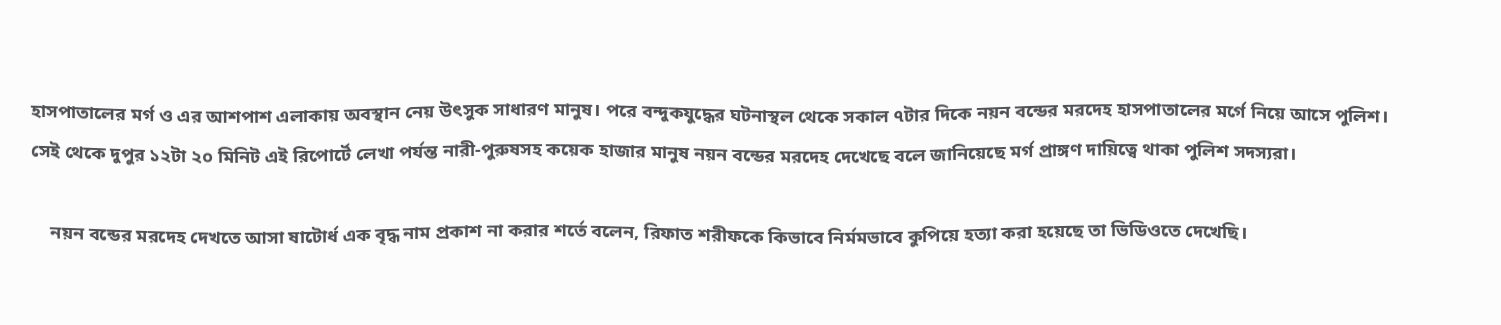হাসপাতালের মর্গ ও এর আশপাশ এলাকায় অবস্থান নেয় উৎসুক সাধারণ মানুষ। পরে বন্দুকযুদ্ধের ঘটনাস্থল থেকে সকাল ৭টার দিকে নয়ন বন্ডের মরদেহ হাসপাতালের মর্গে নিয়ে আসে পুলিশ। সেই থেকে দুপুর ১২টা ২০ মিনিট এই রিপোর্টে লেখা পর্যন্ত নারী-পুরুষসহ কয়েক হাজার মানুষ নয়ন বন্ডের মরদেহ দেখেছে বলে জানিয়েছে মর্গ প্রাঙ্গণ দায়িত্বে থাকা পুলিশ সদস্যরা।

    নয়ন বন্ডের মরদেহ দেখতে আসা ষাটোর্ধ এক বৃদ্ধ নাম প্রকাশ না করার শর্তে বলেন, রিফাত শরীফকে কিভাবে নির্মমভাবে কুপিয়ে হত্যা করা হয়েছে তা ভিডিওতে দেখেছি।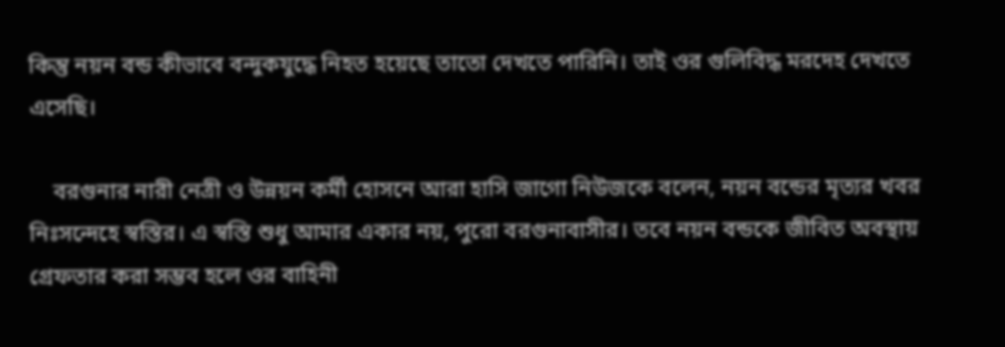কিন্তু নয়ন বন্ড কীভাবে বন্দুকযুদ্ধে নিহত হয়েছে তাতো দেখতে পারিনি। তাই ওর গুলিবিদ্ধ মরদেহ দেখতে এসেছি।

    বরগুনার নারী নেত্রী ও উন্নয়ন কর্মী হোসনে আরা হাসি জাগো নিউজকে বলেন, নয়ন বন্ডের মৃত্যর খবর নিঃসন্দেহে স্বস্তির। এ স্বস্তি শুধু আমার একার নয়, পুরো বরগুনাবাসীর। তবে নয়ন বন্ডকে জীবিত অবস্থায় গ্রেফতার করা সম্ভব হলে ওর বাহিনী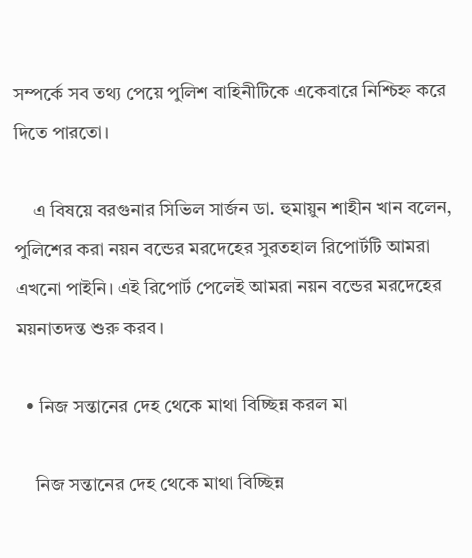সম্পর্কে সব তথ্য পেয়ে পুলিশ বাহিনীটিকে একেবারে নিশ্চিহ্ন করে দিতে পারতো।

    এ বিষয়ে বরগুনার সিভিল সার্জন ডা. হুমায়ুন শাহীন খান বলেন, পুলিশের করা নয়ন বন্ডের মরদেহের সুরতহাল রিপোর্টটি আমরা এখনো পাইনি। এই রিপোর্ট পেলেই আমরা নয়ন বন্ডের মরদেহের ময়নাতদন্ত শুরু করব।

  • নিজ সন্তানের দেহ থেকে মাথা বিচ্ছিন্ন করল মা

    নিজ সন্তানের দেহ থেকে মাথা বিচ্ছিন্ন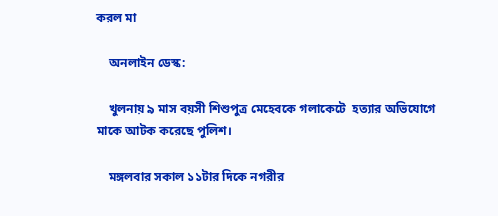করল মা

    অনলাইন ডেস্ক:

    খুলনায় ৯ মাস বয়সী শিশুপুত্র মেহেবকে গলাকেটে  হত্যার অভিযোগে মাকে আটক করেছে পুলিশ।

    মঙ্গলবার সকাল ১১টার দিকে নগরীর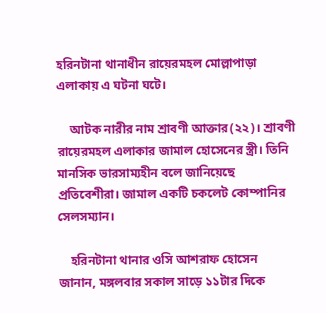হরিনটানা থানাধীন রায়েরমহল মোল্লাপাড়া এলাকায় এ ঘটনা ঘটে।

    আটক নারীর নাম শ্রাবণী আক্তার(২২)। শ্রাবণী রায়েরমহল এলাকার জামাল হোসেনের স্ত্রী। তিনি মানসিক ভারসাম্যহীন বলে জানিয়েছে প্রতিবেশীরা। জামাল একটি চকলেট কোম্পানির সেলসম্যান।

    হরিনটানা থানার ওসি আশরাফ হোসেন জানান, মঙ্গলবার সকাল সাড়ে ১১টার দিকে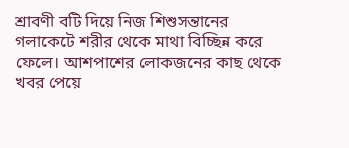শ্রাবণী বটি দিয়ে নিজ শিশুসন্তানের গলাকেটে শরীর থেকে মাথা বিচ্ছিন্ন করে ফেলে। আশপাশের লোকজনের কাছ থেকে খবর পেয়ে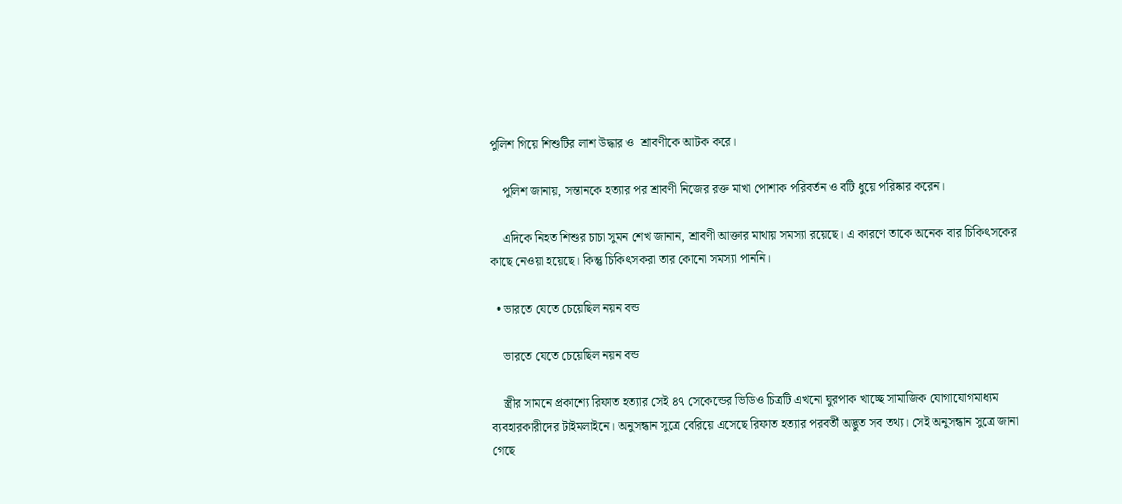পুলিশ গিয়ে শিশুটির লাশ উদ্ধার ও  শ্রাবণীকে আটক করে।

    পুলিশ জানায়, সন্তানকে হত্যার পর শ্রাবণী নিজের রক্ত মাখা পোশাক পরিবর্তন ও বটি ধুয়ে পরিষ্কার করেন।

    এদিকে নিহত শিশুর চাচা সুমন শেখ জানান, শ্রাবণী আক্তার মাথায় সমস্যা রয়েছে। এ কারণে তাকে অনেক বার চিকিৎসকের কাছে নেওয়া হয়েছে। কিন্তু চিকিৎসকরা তার কোনো সমস্যা পাননি।

  • ভারতে যেতে চেয়েছিল নয়ন বন্ড

    ভারতে যেতে চেয়েছিল নয়ন বন্ড

    স্ত্রীর সামনে প্রকাশ্যে রিফাত হত্যার সেই ৪৭ সেকেন্ডের ভিডিও চিত্রটি এখনো ঘুরপাক খাচ্ছে সামাজিক যোগাযোগমাধ্যম ব্যবহারকারীদের টাইমলাইনে। অনুসন্ধান সুত্রে বেরিয়ে এসেছে রিফাত হত্যার পরবর্তী অদ্ভুত সব তথ্য। সেই অনুসন্ধান সুত্রে জানা গেছে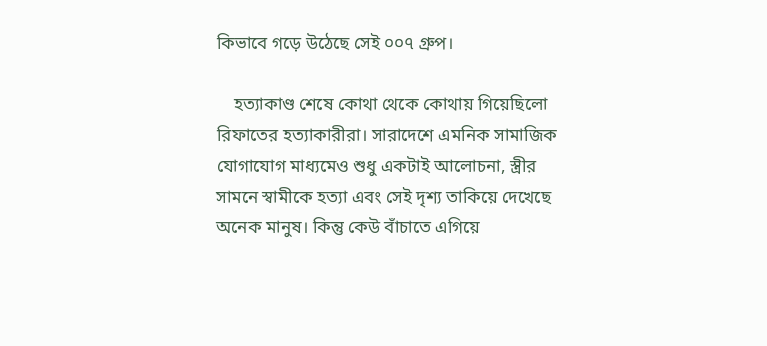কিভাবে গড়ে উঠেছে সেই ০০৭ গ্রুপ।

    হত্যাকাণ্ড শেষে কোথা থেকে কোথায় গিয়েছিলো রিফাতের হত্যাকারীরা। সারাদেশে এমনিক সামাজিক যোগাযোগ মাধ্যমেও শুধু একটাই আলোচনা, স্ত্রীর সামনে স্বামীকে হত্যা এবং সেই দৃশ্য তাকিয়ে দেখেছে অনেক মানুষ। কিন্তু কেউ বাঁচাতে এগিয়ে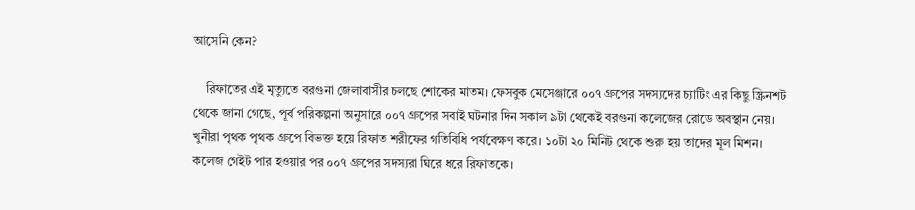আসেনি কেন?

    রিফাতের এই মৃত্যুতে বরগুনা জেলাবাসীর চলছে শোকের মাতম। ফেসবুক মেসেঞ্জারে ০০৭ গ্রুপের সদস্যদের চ্যাটিং এর কিছু স্ক্রিনশট থেকে জানা গেছে, পূর্ব পরিকল্পনা অনুসারে ০০৭ গ্রুপের সবাই ঘটনার দিন সকাল ৯টা থেকেই বরগুনা কলেজের রোডে অবস্থান নেয়। খুনীরা পৃথক পৃথক গ্রুপে বিভক্ত হয়ে রিফাত শরীফের গতিবিধি পর্যবেক্ষণ করে। ১০টা ২০ মিনিট থেকে শুরু হয় তাদের মূল মিশন। কলেজ গেইট পার হ‌ওয়ার পর ০০৭ গ্রুপের সদস্যরা ঘিরে ধরে রিফাতকে।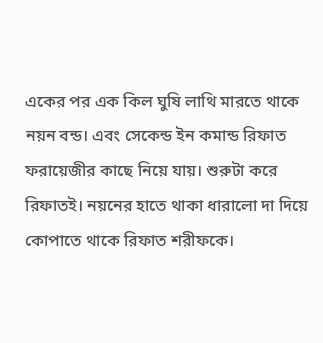একের পর এক কিল ঘুষি লাথি মারতে থাকে নয়ন বন্ড। এবং সেকেন্ড ইন কমান্ড রিফাত ফরায়েজীর কাছে নিয়ে যায়। শুরুটা করে রিফাত‌ই। নয়নের হাতে থাকা ধারালো দা দিয়ে কোপাতে থাকে রিফাত শরীফকে।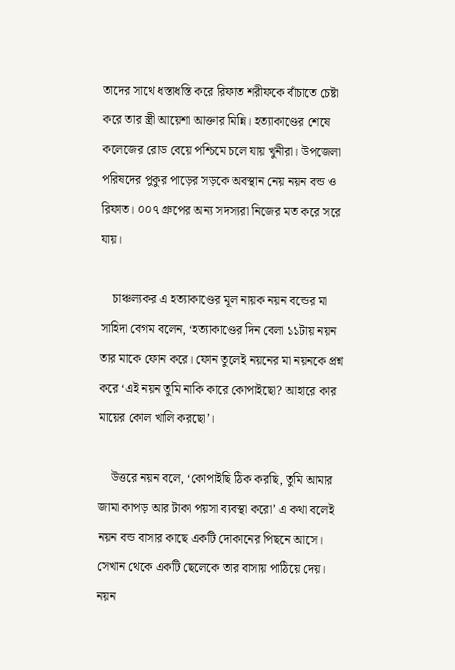তাদের সাথে ধস্তাধস্তি করে রিফাত শরীফকে বাঁচাতে চেষ্টা করে তার স্ত্রী আয়েশা আক্তার মিন্নি। হত্যাকাণ্ডের শেষে কলেজের রোড বেয়ে পশ্চিমে চলে যায় খুনীরা। উপজেলা পরিষদের পুকুর পাড়ের সড়কে অবস্থান নেয় নয়ন বন্ড ও রিফাত। ০০৭ গ্রুপের অন্য সদস্যরা নিজের মত করে সরে যায়।

    চাঞ্চল্যকর এ হত্যাকাণ্ডের মূল নায়ক নয়ন বন্ডের মা সাহিদা বেগম বলেন, ‘হত্যাকাণ্ডের দিন বেলা ১১টায় নয়ন তার মাকে ফোন করে। ফোন তুলেই নয়নের মা নয়নকে প্রশ্ন করে ‘এই নয়ন তুমি নাকি কারে কোপাইছো? আহারে কার মায়ের কোল খালি করছো’।

    উত্তরে নয়ন বলে, ‘কোপাইছি ঠিক করছি, তুমি আমার জামা কাপড় আর টাকা পয়সা ব্যবস্থা করো’ এ কথা বলেই নয়ন বন্ড বাসার কাছে একটি দোকানের পিছনে আসে। সেখান থেকে একটি ছেলেকে তার বাসায় পাঠিয়ে দেয়। নয়ন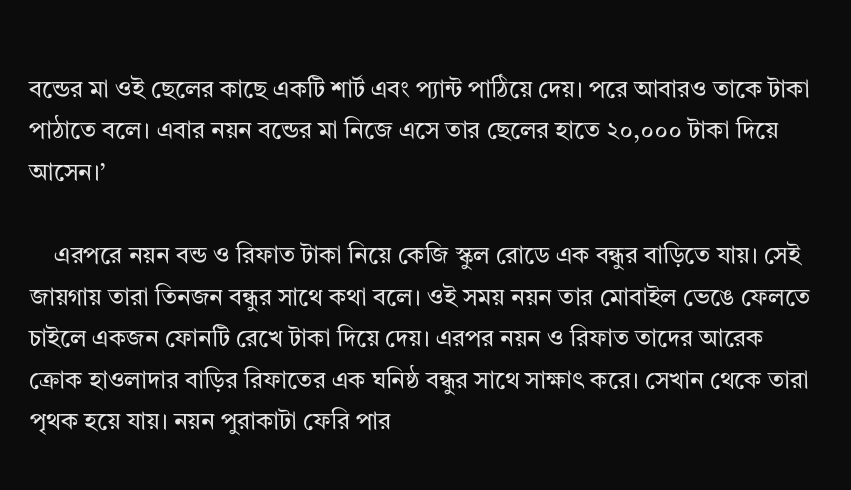বন্ডের মা ওই ছেলের কাছে একটি শার্ট এবং প্যান্ট পাঠিয়ে দেয়। পরে আবারও তাকে টাকা পাঠাতে বলে। এবার নয়ন বন্ডের মা নিজে এসে তার ছেলের হাতে ২০,০০০ টাকা দিয়ে আসেন।’

    এরপরে নয়ন বন্ড ও রিফাত টাকা নিয়ে কেজি স্কুল রোডে এক বন্ধুর বাড়িতে যায়। সেই জায়গায় তারা তিনজন বন্ধুর সাথে কথা বলে। ওই সময় নয়ন তার মোবাইল ভেঙে ফেলতে চাইলে একজন ফোনটি রেখে টাকা দিয়ে দেয়। এরপর নয়ন ও রিফাত তাদের আরেক ক্রোক হাওলাদার বাড়ির রিফাতের এক ঘনিষ্ঠ বন্ধুর সাথে সাক্ষাৎ করে। সেখান থেকে তারা পৃথক হয়ে যায়। নয়ন পুরাকাটা ফেরি পার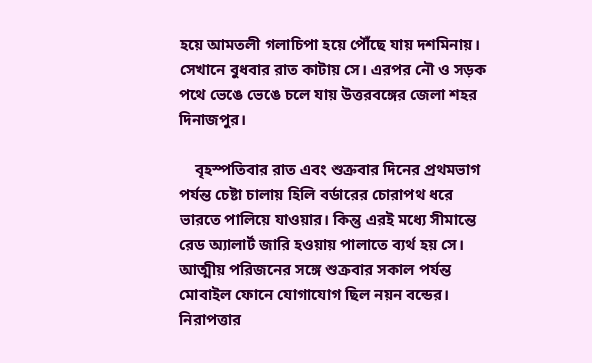হয়ে আমতলী গলাচিপা হয়ে পৌঁছে যায় দশমিনায়। সেখানে বুধবার রাত কাটায় সে। এরপর নৌ ও সড়ক পথে ভেঙে ভেঙে চলে যায় উত্তরবঙ্গের জেলা শহর দিনাজপুর।

    বৃহস্পতিবার রাত এবং শুক্রবার দিনের প্রথমভাগ পর্যন্ত চেষ্টা চালায় হিলি বর্ডারের চোরাপথ ধরে ভারতে পালিয়ে যাওয়ার। কিন্তু এরই মধ্যে সীমান্তে রেড অ্যালার্ট জারি হওয়ায় পালাতে ব্যর্থ হয় সে। আত্মীয় পরিজনের সঙ্গে শুক্রবার সকাল পর্যন্ত মোবাইল ফোনে যোগাযোগ ছিল নয়ন বন্ডের। নিরাপত্তার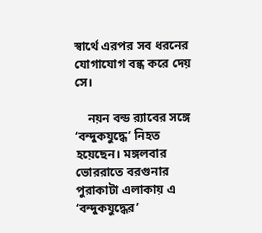স্বার্থে এরপর সব ধরনের যোগাযোগ বন্ধ করে দেয় সে।

    নয়ন বন্ড র‌্যাবের সঙ্গে ‘বন্দুকযুদ্ধে’ নিহত হয়েছেন। মঙ্গলবার ভোররাতে বরগুনার পুরাকাটা এলাকায় এ ‘বন্দুকযুদ্ধের’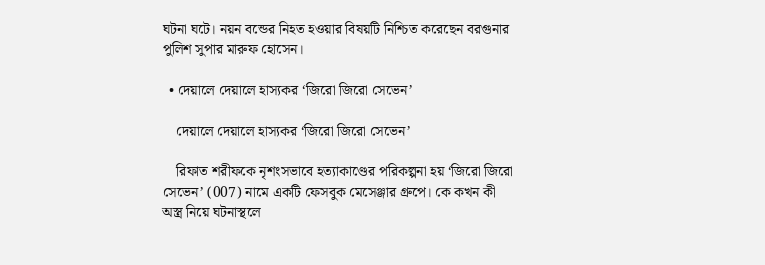ঘটনা ঘটে। নয়ন বন্ডের নিহত হওয়ার বিষয়টি নিশ্চিত করেছেন বরগুনার পুলিশ সুপার মারুফ হোসেন।

  • দেয়ালে দেয়ালে হাস্যকর ‘জিরো জিরো সেভেন’

    দেয়ালে দেয়ালে হাস্যকর ‘জিরো জিরো সেভেন’

    রিফাত শরীফকে নৃশংসভাবে হত্যাকাণ্ডের পরিকল্পনা হয় ‘জিরো জিরো সেভেন’ (007) নামে একটি ফেসবুক মেসেঞ্জার গ্রুপে। কে কখন কী অস্ত্র নিয়ে ঘটনাস্থলে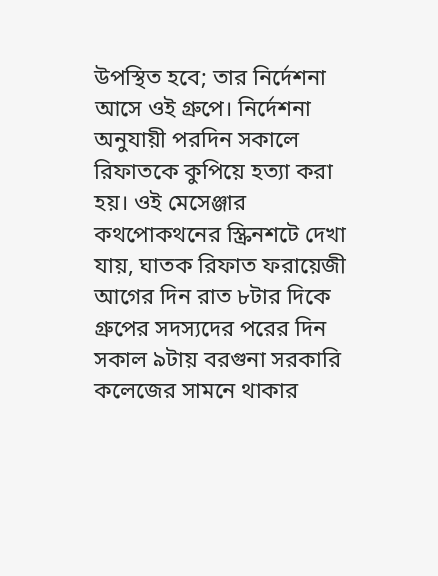উপস্থিত হবে; তার নির্দেশনা আসে ওই গ্রুপে। নির্দেশনা অনুযায়ী পরদিন সকালে রিফাতকে কুপিয়ে হত্যা করা হয়। ওই মেসেঞ্জার কথপোকথনের স্ক্রিনশটে দেখা যায়, ঘাতক রিফাত ফরায়েজী আগের দিন রাত ৮টার দিকে গ্রুপের সদস্যদের পরের দিন সকাল ৯টায় বরগুনা সরকারি কলেজের সামনে থাকার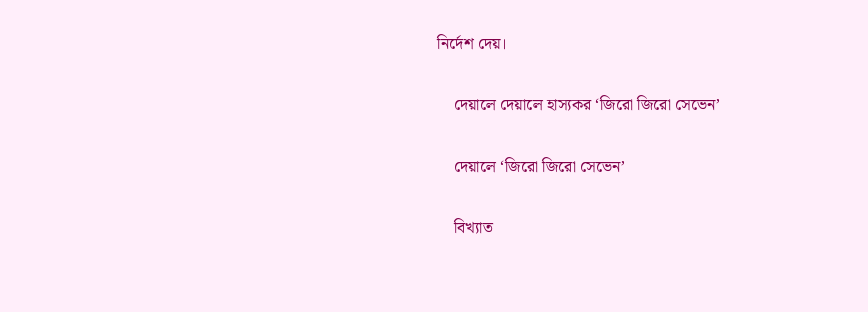নির্দেশ দেয়।

    দেয়ালে দেয়ালে হাস্যকর ‘জিরো জিরো সেভেন’

    দেয়ালে ‘জিরো জিরো সেভেন’

    বিখ্যাত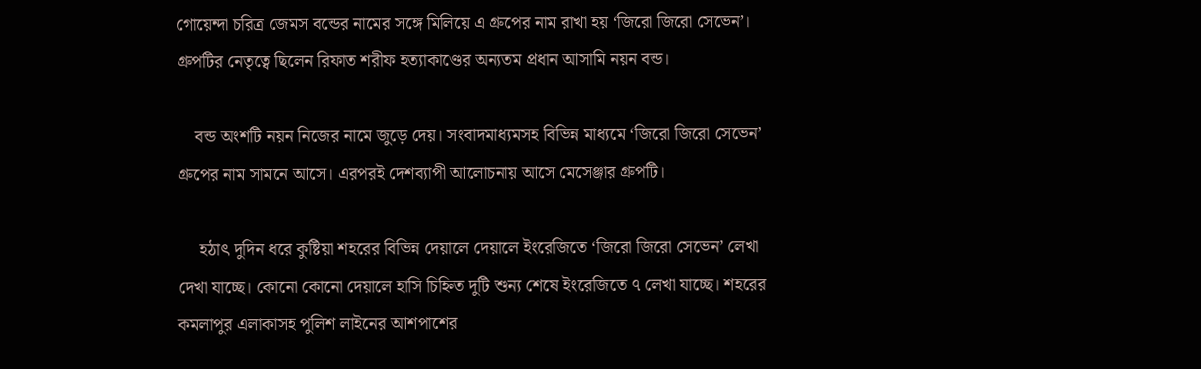গোয়েন্দা চরিত্র জেমস বন্ডের নামের সঙ্গে মিলিয়ে এ গ্রুপের নাম রাখা হয় ‘জিরো জিরো সেভেন’। গ্রুপটির নেতৃত্বে ছিলেন রিফাত শরীফ হত্যাকাণ্ডের অন্যতম প্রধান আসামি নয়ন বন্ড।

    বন্ড অংশটি নয়ন নিজের নামে জুড়ে দেয়। সংবাদমাধ্যমসহ বিভিন্ন মাধ্যমে ‘জিরো জিরো সেভেন’ গ্রুপের নাম সামনে আসে। এরপরই দেশব্যাপী আলোচনায় আসে মেসেঞ্জার গ্রুপটি।

     হঠাৎ দুদিন ধরে কুষ্টিয়া শহরের বিভিন্ন দেয়ালে দেয়ালে ইংরেজিতে ‘জিরো জিরো সেভেন’ লেখা দেখা যাচ্ছে। কোনো কোনো দেয়ালে হাসি চিহ্নিত দুটি শুন্য শেষে ইংরেজিতে ৭ লেখা যাচ্ছে। শহরের কমলাপুর এলাকাসহ পুলিশ লাইনের আশপাশের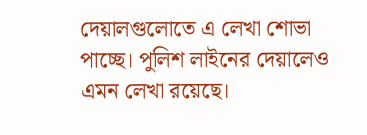দেয়ালগুলোতে এ লেখা শোভা পাচ্ছে। পুলিশ লাইনের দেয়ালেও এমন লেখা রয়েছে।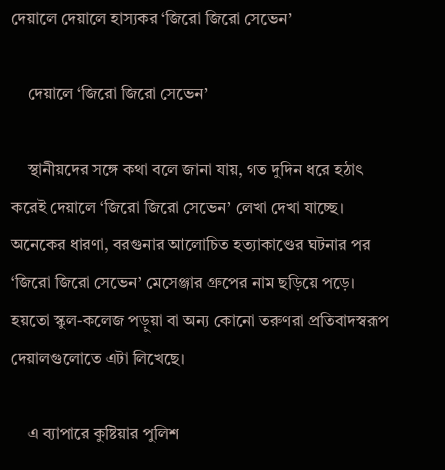দেয়ালে দেয়ালে হাস্যকর ‘জিরো জিরো সেভেন’

    দেয়ালে ‘জিরো জিরো সেভেন’

    স্থানীয়দের সঙ্গে কথা বলে জানা যায়, গত দুদিন ধরে হঠাৎ করেই দেয়ালে ‘জিরো জিরো সেভেন’ লেখা দেখা যাচ্ছে। অনেকের ধারণা, বরগুনার আলোচিত হত্যাকাণ্ডের ঘটনার পর ‘জিরো জিরো সেভেন’ মেসেঞ্জার গ্রুপের নাম ছড়িয়ে পড়ে। হয়তো স্কুল-কলেজ পড়ুয়া বা অন্য কোনো তরুণরা প্রতিবাদস্বরূপ দেয়ালগুলোতে এটা লিখেছে।

    এ ব্যাপারে কুষ্টিয়ার পুলিশ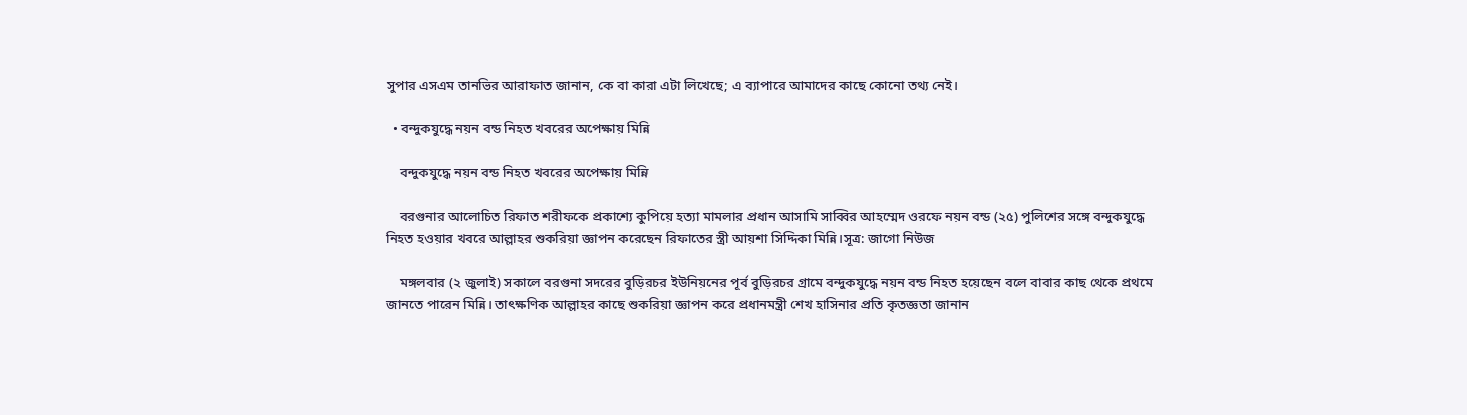সুপার এসএম তানভির আরাফাত জানান, কে বা কারা এটা লিখেছে; এ ব্যাপারে আমাদের কাছে কোনো তথ্য নেই।

  • বন্দুকযুদ্ধে নয়ন বন্ড নিহত খবরের অপেক্ষায় মিন্নি

    বন্দুকযুদ্ধে নয়ন বন্ড নিহত খবরের অপেক্ষায় মিন্নি

    বরগুনার আলোচিত রিফাত শরীফকে প্রকাশ্যে কুপিয়ে হত্যা মামলার প্রধান আসামি সাব্বির আহম্মেদ ওরফে নয়ন বন্ড (২৫) পুলিশের সঙ্গে বন্দুকযুদ্ধে নিহত হওয়ার খবরে আল্লাহর শুকরিয়া জ্ঞাপন করেছেন রিফাতের স্ত্রী আয়শা সিদ্দিকা মিন্নি।সূত্র: জাগো নিউজ

    মঙ্গলবার (২ জুলাই) সকালে বরগুনা সদরের বুড়িরচর ইউনিয়নের পূর্ব বুড়িরচর গ্রামে বন্দুকযুদ্ধে নয়ন বন্ড নিহত হয়েছেন বলে বাবার কাছ থেকে প্রথমে জানতে পারেন মিন্নি। তাৎক্ষণিক আল্লাহর কাছে শুকরিয়া জ্ঞাপন করে প্রধানমন্ত্রী শেখ হাসিনার প্রতি কৃতজ্ঞতা জানান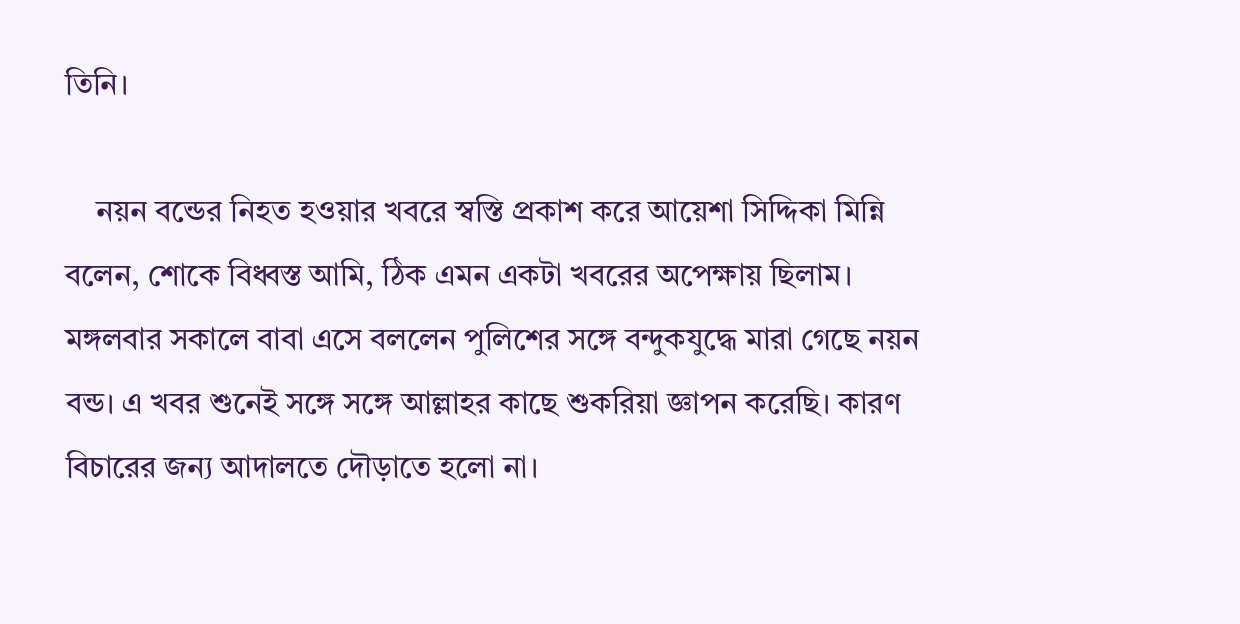তিনি।

    নয়ন বন্ডের নিহত হওয়ার খবরে স্বস্তি প্রকাশ করে আয়েশা সিদ্দিকা মিন্নি বলেন, শোকে বিধ্বস্ত আমি, ঠিক এমন একটা খবরের অপেক্ষায় ছিলাম। মঙ্গলবার সকালে বাবা এসে বললেন পুলিশের সঙ্গে বন্দুকযুদ্ধে মারা গেছে নয়ন বন্ড। এ খবর শুনেই সঙ্গে সঙ্গে আল্লাহর কাছে শুকরিয়া জ্ঞাপন করেছি। কারণ বিচারের জন্য আদালতে দৌড়াতে হলো না।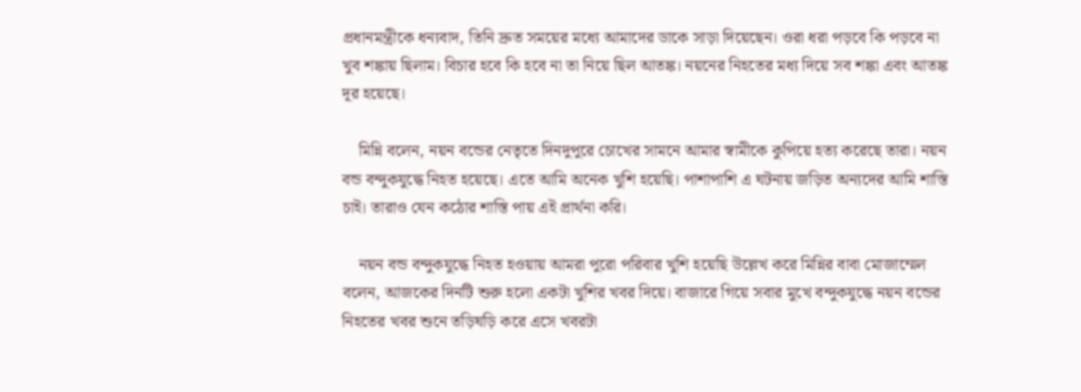প্রধানমন্ত্রীকে ধন্যবাদ, তিনি দ্রুত সময়ের মধ্যে আমাদের ডাকে সাড়া দিয়েছেন। ওরা ধরা পড়বে কি পড়বে না খুব শঙ্কায় ছিলাম। বিচার হবে কি হবে না তা নিয়ে ছিল আতঙ্ক। নয়নের নিহতের মধ্য দিয়ে সব শঙ্কা এবং আতঙ্ক দূর হয়েছে।

    মিন্নি বলেন, নয়ন বন্ডের নেতৃতে দিনদুপুরে চোখের সামনে আমার স্বামীকে কুপিয়ে হত্য করেছে তারা। নয়ন বন্ড বন্দুকযুদ্ধে নিহত হয়েছে। এতে আমি অনেক খুশি হয়েছি। পাশাপাশি এ ঘটনায় জড়িত অন্যদের আমি শাস্তি চাই। তারাও যেন কঠোর শাস্তি পায় এই প্রার্থনা করি।

    নয়ন বন্ড বন্দুকযুদ্ধে নিহত হওয়ায় আমরা পুরো পরিবার খুশি হয়েছি উল্লেখ করে মিন্নির বাবা মোজাম্মেল বলেন, আজকের দিনটি শুরু হলো একটা খুশির খবর দিয়ে। বাজারে গিয়ে সবার মুখে বন্দুকযুদ্ধে নয়ন বন্ডের নিহতের খবর শুনে তড়িঘড়ি করে এসে খবরটা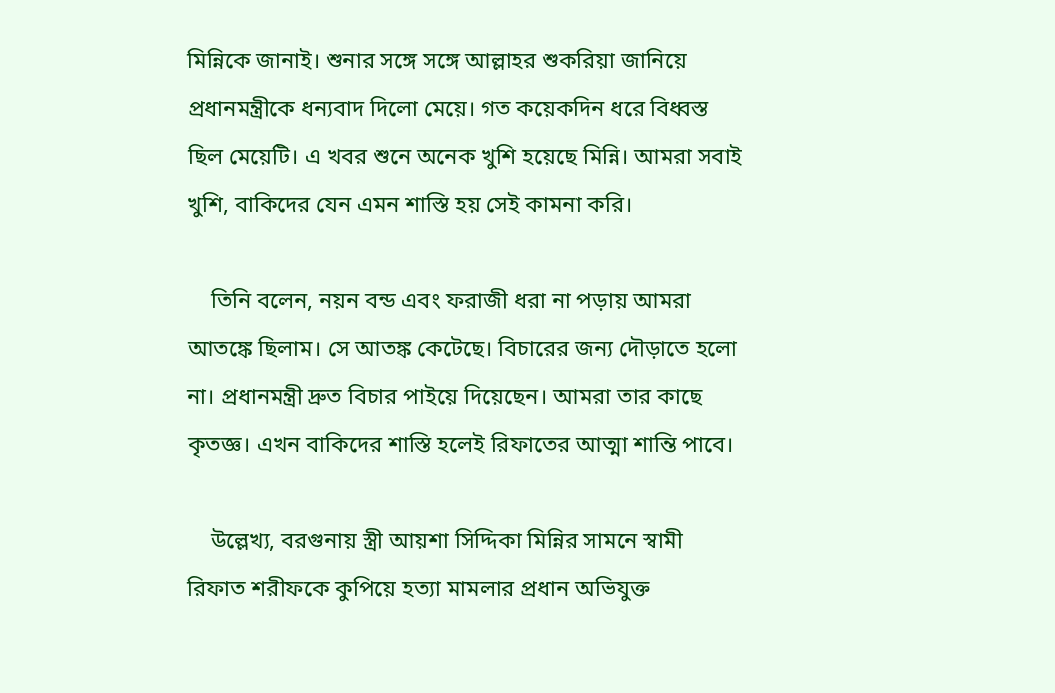মিন্নিকে জানাই। শুনার সঙ্গে সঙ্গে আল্লাহর শুকরিয়া জানিয়ে প্রধানমন্ত্রীকে ধন্যবাদ দিলো মেয়ে। গত কয়েকদিন ধরে বিধ্বস্ত ছিল মেয়েটি। এ খবর শুনে অনেক খুশি হয়েছে মিন্নি। আমরা সবাই খুশি, বাকিদের যেন এমন শাস্তি হয় সেই কামনা করি।

    তিনি বলেন, নয়ন বন্ড এবং ফরাজী ধরা না পড়ায় আমরা আতঙ্কে ছিলাম। সে আতঙ্ক কেটেছে। বিচারের জন্য দৌড়াতে হলো না। প্রধানমন্ত্রী দ্রুত বিচার পাইয়ে দিয়েছেন। আমরা তার কাছে কৃতজ্ঞ। এখন বাকিদের শাস্তি হলেই রিফাতের আত্মা শান্তি পাবে।

    উল্লেখ্য, বরগুনায় স্ত্রী আয়শা সিদ্দিকা মিন্নির সামনে স্বামী রিফাত শরীফকে কুপিয়ে হত্যা মামলার প্রধান অভিযুক্ত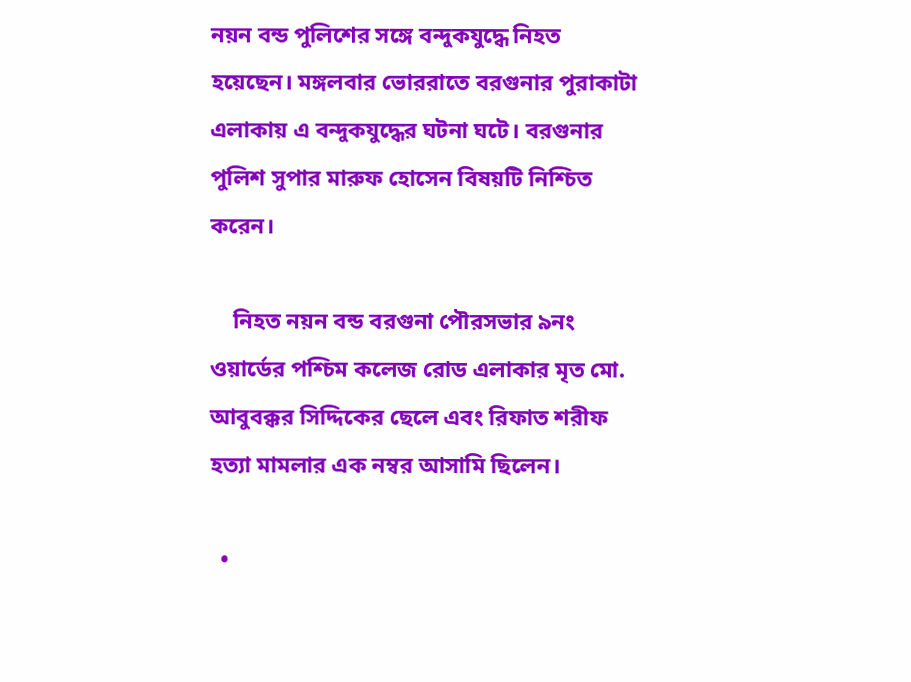নয়ন বন্ড পুলিশের সঙ্গে বন্দুকযুদ্ধে নিহত হয়েছেন। মঙ্গলবার ভোররাতে বরগুনার পুরাকাটা এলাকায় এ বন্দুকযুদ্ধের ঘটনা ঘটে। বরগুনার পুলিশ সুপার মারুফ হোসেন বিষয়টি নিশ্চিত করেন।

    নিহত নয়ন বন্ড বরগুনা পৌরসভার ৯নং ওয়ার্ডের পশ্চিম কলেজ রোড এলাকার মৃত মো. আবুবক্কর সিদ্দিকের ছেলে এবং রিফাত শরীফ হত্যা মামলার এক নম্বর আসামি ছিলেন।

  •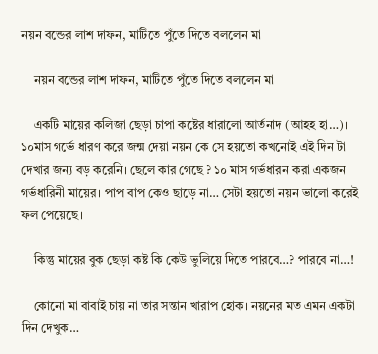নয়ন বন্ডের লাশ দাফন, মাটিতে পুঁতে দিতে বললেন মা

    নয়ন বন্ডের লাশ দাফন, মাটিতে পুঁতে দিতে বললেন মা

    একটি মায়ের কলিজা ছেড়া চাপা কষ্টের ধারালো আর্তনাদ (আহহ হা…)। ১০মাস গর্ভে ধারণ করে জন্ম দেয়া নয়ন কে সে হয়তো কখনোই এই দিন টা দেখার জন্য বড় করেনি। ছেলে কার গেছে ? ১০ মাস গর্ভধারন করা একজন গর্ভধারিনী মায়ের। পাপ বাপ কেও ছাড়ে না… সেটা হয়তো নয়ন ভালো করেই ফল পেয়েছে।

    কিন্তু মায়ের বুক ছেড়া কষ্ট কি কেউ ভুলিয়ে দিতে পারবে…? পারবে না…!

    কোনো মা বাবাই চায় না তার সন্তান খারাপ হোক। নয়নের মত এমন একটা দিন দেখুক…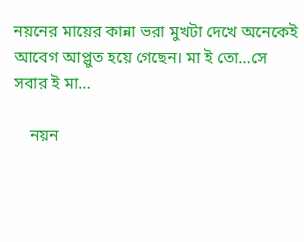নয়নের মায়ের কান্না ভরা মুখটা দেখে অনেকেই আবেগ আপ্লুত হয়ে গেছেন। মা ই তো…সে সবার ই মা…

    নয়ন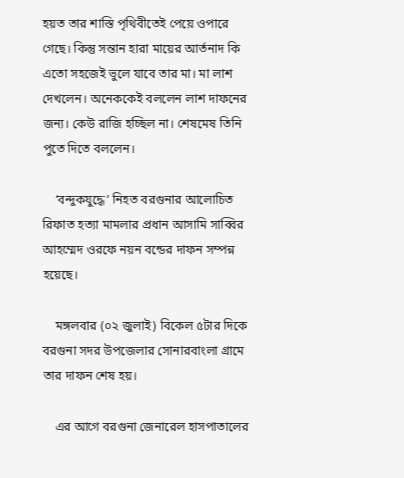হয়ত তার শাস্তি পৃথিবীতেই পেয়ে ওপারে গেছে। কিন্তু সন্তান হারা মায়ের আর্তনাদ কি এতো সহজেই ভুলে যাবে তার মা। মা লাশ দেখলেন। অনেককেই বললেন লাশ দাফনের জন্য। কেউ রাজি হচ্ছিল না। শেষমেষ তিনি পুতে দিতে বললেন।

    ‘বন্দুকযুদ্ধে’ নিহত বরগুনার আলোচিত রিফাত হত্যা মামলার প্রধান আসামি সাব্বির আহম্মেদ ওরফে নয়ন বন্ডের দাফন সম্পন্ন হয়েছে।

    মঙ্গলবার (০২ জুলাই) বিকেল ৫টার দিকে বরগুনা সদর উপজেলার সোনারবাংলা গ্রামে তার দাফন শেষ হয়।

    এর আগে বরগুনা জেনারেল হাসপাতালের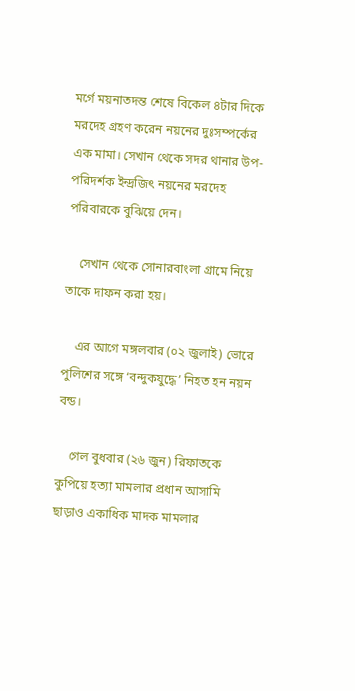মর্গে ময়নাতদন্ত শেষে বিকেল ৪টার দিকে মরদেহ গ্রহণ করেন নয়নের দুঃসম্পর্কের এক মামা। সেখান থেকে সদর থানার উপ-পরিদর্শক ইন্দ্রজিৎ নয়নের মরদেহ পরিবারকে বুঝিয়ে দেন।

    সেখান থেকে সোনারবাংলা গ্রামে নিয়ে তাকে দাফন করা হয়।

    এর আগে মঙ্গলবার (০২ জুলাই) ভোরে পুলিশের সঙ্গে ‘বন্দুকযুদ্ধে’ নিহত হন নয়ন বন্ড।

    গেল বুধবার (২৬ জুন) রিফাতকে কুপিয়ে হত্যা মামলার প্রধান আসামি ছাড়াও একাধিক মাদক মামলার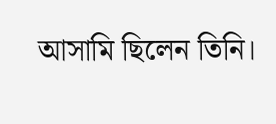আসামি ছিলেন তিনি।